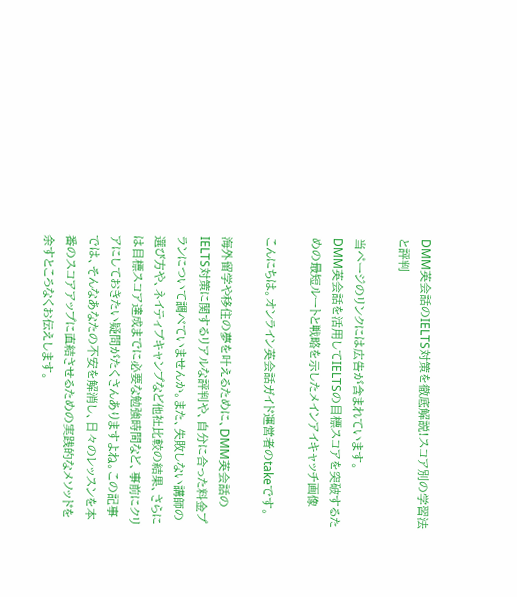DMM英会話のIELTS対策を徹底解説!スコア別の学習法と評判

当ページのリンクには広告が含まれています。
DMM英会話を活用してIELTSの目標スコアを突破するための最短ルートと戦略を示したメインアイキャッチ画像

こんにちは。オンライン英会話ガイド運営者のtakeです。

海外留学や移住の夢を叶えるために、DMM英会話のIELTS対策に関するリアルな評判や、自分に合った料金プランについて調べていませんか。また、失敗しない講師の選び方や、ネイティブキャンプなど他社比較の結果、さらには目標スコア達成までに必要な勉強時間など、事前にクリアにしておきたい疑問がたくさんありますよね。この記事では、そんなあなたの不安を解消し、日々のレッスンを本番のスコアアップに直結させるための実践的なメソッドを余すところなくお伝えします。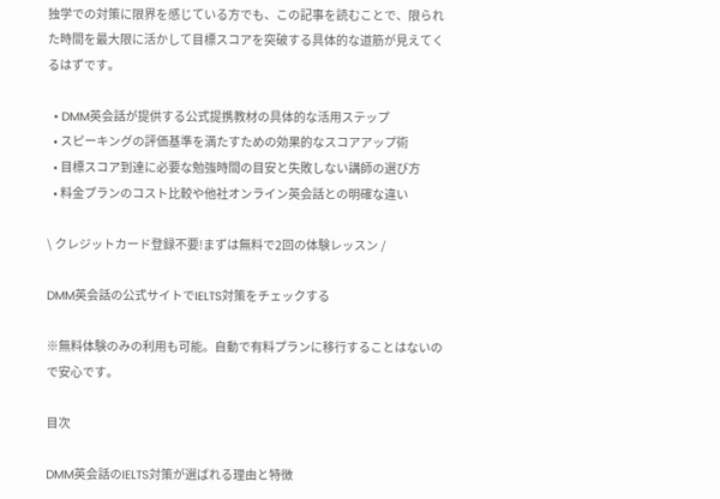独学での対策に限界を感じている方でも、この記事を読むことで、限られた時間を最大限に活かして目標スコアを突破する具体的な道筋が見えてくるはずです。

  • DMM英会話が提供する公式提携教材の具体的な活用ステップ
  • スピーキングの評価基準を満たすための効果的なスコアアップ術
  • 目標スコア到達に必要な勉強時間の目安と失敗しない講師の選び方
  • 料金プランのコスト比較や他社オンライン英会話との明確な違い

\ クレジットカード登録不要!まずは無料で2回の体験レッスン /

DMM英会話の公式サイトでIELTS対策をチェックする

※無料体験のみの利用も可能。自動で有料プランに移行することはないので安心です。

目次

DMM英会話のIELTS対策が選ばれる理由と特徴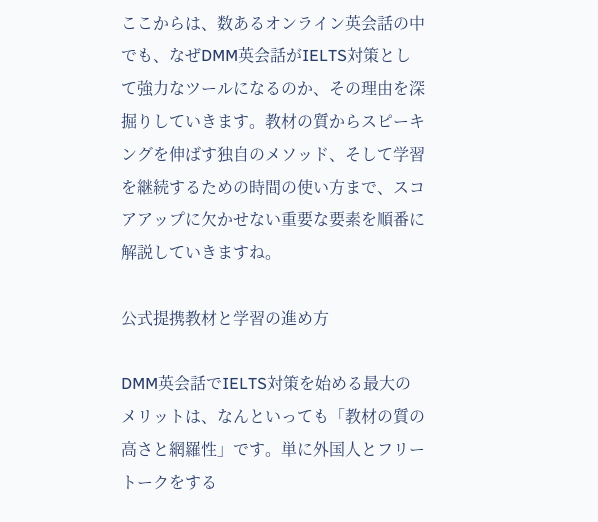ここからは、数あるオンライン英会話の中でも、なぜDMM英会話がIELTS対策として強力なツールになるのか、その理由を深掘りしていきます。教材の質からスピーキングを伸ばす独自のメソッド、そして学習を継続するための時間の使い方まで、スコアアップに欠かせない重要な要素を順番に解説していきますね。

公式提携教材と学習の進め方

DMM英会話でIELTS対策を始める最大のメリットは、なんといっても「教材の質の高さと網羅性」です。単に外国人とフリートークをする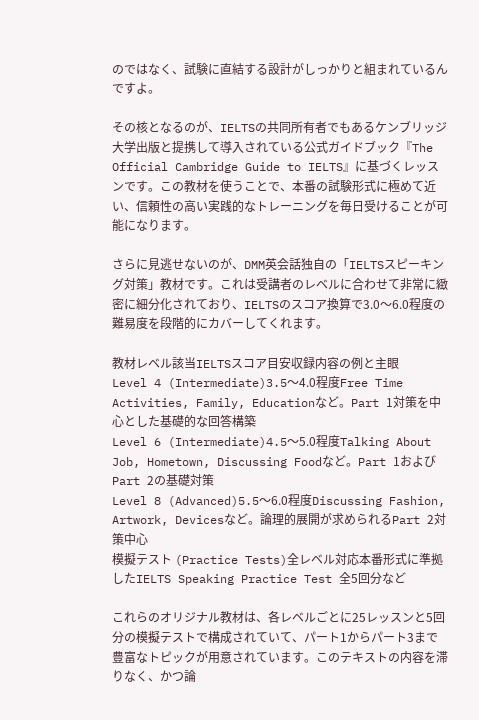のではなく、試験に直結する設計がしっかりと組まれているんですよ。

その核となるのが、IELTSの共同所有者でもあるケンブリッジ大学出版と提携して導入されている公式ガイドブック『The Official Cambridge Guide to IELTS』に基づくレッスンです。この教材を使うことで、本番の試験形式に極めて近い、信頼性の高い実践的なトレーニングを毎日受けることが可能になります。

さらに見逃せないのが、DMM英会話独自の「IELTSスピーキング対策」教材です。これは受講者のレベルに合わせて非常に緻密に細分化されており、IELTSのスコア換算で3.0〜6.0程度の難易度を段階的にカバーしてくれます。

教材レベル該当IELTSスコア目安収録内容の例と主眼
Level 4 (Intermediate)3.5〜4.0程度Free Time Activities, Family, Educationなど。Part 1対策を中心とした基礎的な回答構築
Level 6 (Intermediate)4.5〜5.0程度Talking About Job, Hometown, Discussing Foodなど。Part 1およびPart 2の基礎対策
Level 8 (Advanced)5.5〜6.0程度Discussing Fashion, Artwork, Devicesなど。論理的展開が求められるPart 2対策中心
模擬テスト (Practice Tests)全レベル対応本番形式に準拠したIELTS Speaking Practice Test 全5回分など

これらのオリジナル教材は、各レベルごとに25レッスンと5回分の模擬テストで構成されていて、パート1からパート3まで豊富なトピックが用意されています。このテキストの内容を滞りなく、かつ論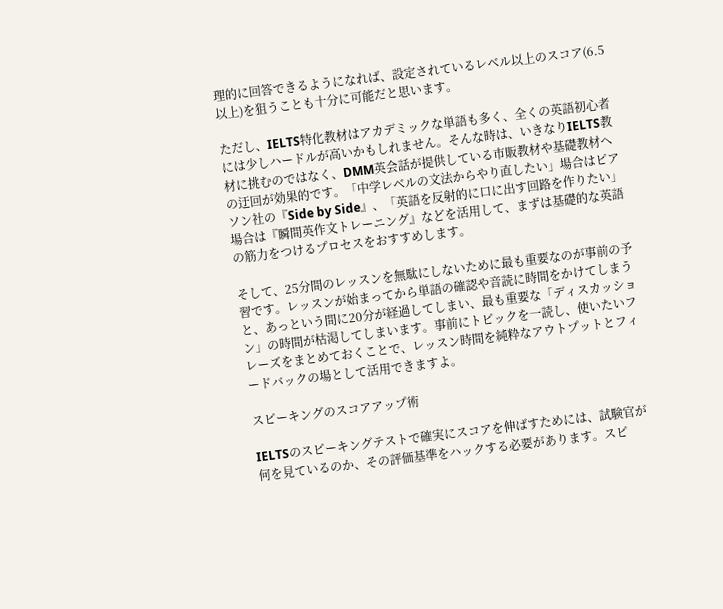理的に回答できるようになれば、設定されているレベル以上のスコア(6.5以上)を狙うことも十分に可能だと思います。

ただし、IELTS特化教材はアカデミックな単語も多く、全くの英語初心者には少しハードルが高いかもしれません。そんな時は、いきなりIELTS教材に挑むのではなく、DMM英会話が提供している市販教材や基礎教材への迂回が効果的です。「中学レベルの文法からやり直したい」場合はピアソン社の『Side by Side』、「英語を反射的に口に出す回路を作りたい」場合は『瞬間英作文トレーニング』などを活用して、まずは基礎的な英語の筋力をつけるプロセスをおすすめします。

そして、25分間のレッスンを無駄にしないために最も重要なのが事前の予習です。レッスンが始まってから単語の確認や音読に時間をかけてしまうと、あっという間に20分が経過してしまい、最も重要な「ディスカッション」の時間が枯渇してしまいます。事前にトピックを一読し、使いたいフレーズをまとめておくことで、レッスン時間を純粋なアウトプットとフィードバックの場として活用できますよ。

スピーキングのスコアアップ術

IELTSのスピーキングテストで確実にスコアを伸ばすためには、試験官が何を見ているのか、その評価基準をハックする必要があります。スピ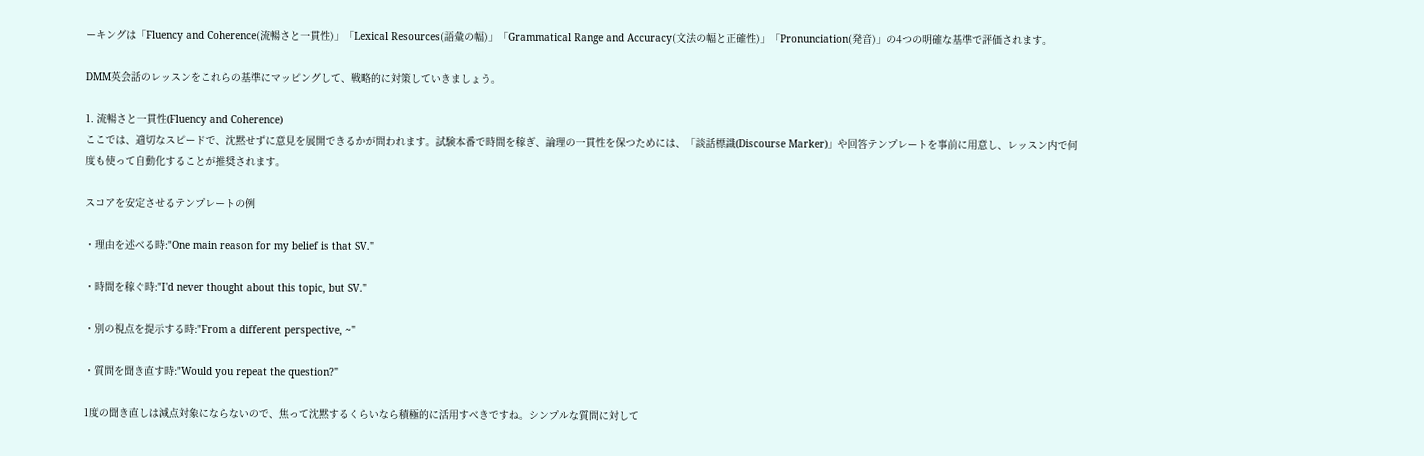ーキングは「Fluency and Coherence(流暢さと一貫性)」「Lexical Resources(語彙の幅)」「Grammatical Range and Accuracy(文法の幅と正確性)」「Pronunciation(発音)」の4つの明確な基準で評価されます。

DMM英会話のレッスンをこれらの基準にマッピングして、戦略的に対策していきましょう。

1. 流暢さと一貫性(Fluency and Coherence)
ここでは、適切なスピードで、沈黙せずに意見を展開できるかが問われます。試験本番で時間を稼ぎ、論理の一貫性を保つためには、「談話標識(Discourse Marker)」や回答テンプレートを事前に用意し、レッスン内で何度も使って自動化することが推奨されます。

スコアを安定させるテンプレートの例

・理由を述べる時:"One main reason for my belief is that SV."

・時間を稼ぐ時:"I'd never thought about this topic, but SV."

・別の視点を提示する時:"From a different perspective, ~"

・質問を聞き直す時:"Would you repeat the question?"

1度の聞き直しは減点対象にならないので、焦って沈黙するくらいなら積極的に活用すべきですね。シンプルな質問に対して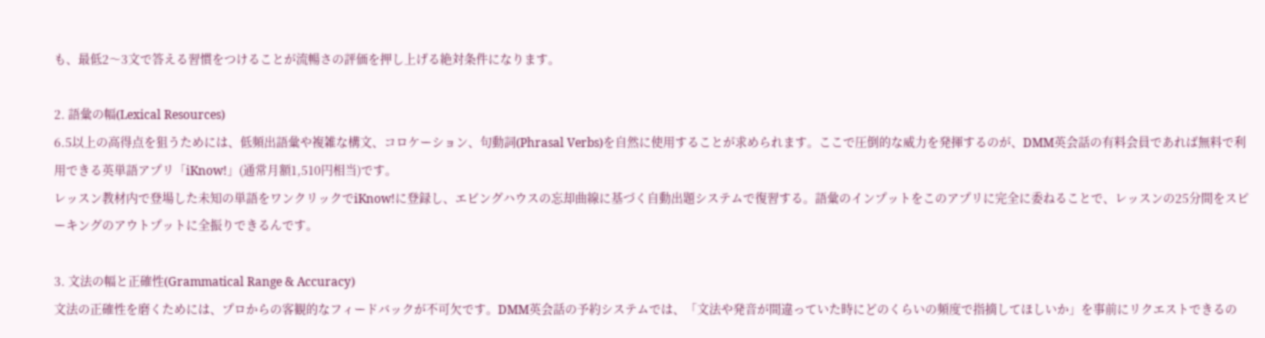も、最低2〜3文で答える習慣をつけることが流暢さの評価を押し上げる絶対条件になります。

2. 語彙の幅(Lexical Resources)
6.5以上の高得点を狙うためには、低頻出語彙や複雑な構文、コロケーション、句動詞(Phrasal Verbs)を自然に使用することが求められます。ここで圧倒的な威力を発揮するのが、DMM英会話の有料会員であれば無料で利用できる英単語アプリ「iKnow!」(通常月額1,510円相当)です。
レッスン教材内で登場した未知の単語をワンクリックでiKnow!に登録し、エビングハウスの忘却曲線に基づく自動出題システムで復習する。語彙のインプットをこのアプリに完全に委ねることで、レッスンの25分間をスピーキングのアウトプットに全振りできるんです。

3. 文法の幅と正確性(Grammatical Range & Accuracy)
文法の正確性を磨くためには、プロからの客観的なフィードバックが不可欠です。DMM英会話の予約システムでは、「文法や発音が間違っていた時にどのくらいの頻度で指摘してほしいか」を事前にリクエストできるの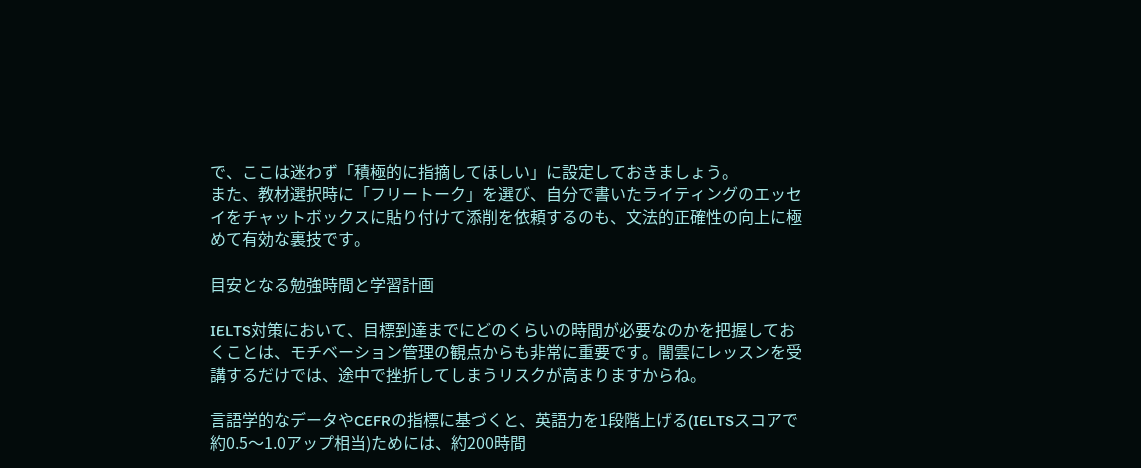で、ここは迷わず「積極的に指摘してほしい」に設定しておきましょう。
また、教材選択時に「フリートーク」を選び、自分で書いたライティングのエッセイをチャットボックスに貼り付けて添削を依頼するのも、文法的正確性の向上に極めて有効な裏技です。

目安となる勉強時間と学習計画

IELTS対策において、目標到達までにどのくらいの時間が必要なのかを把握しておくことは、モチベーション管理の観点からも非常に重要です。闇雲にレッスンを受講するだけでは、途中で挫折してしまうリスクが高まりますからね。

言語学的なデータやCEFRの指標に基づくと、英語力を1段階上げる(IELTSスコアで約0.5〜1.0アップ相当)ためには、約200時間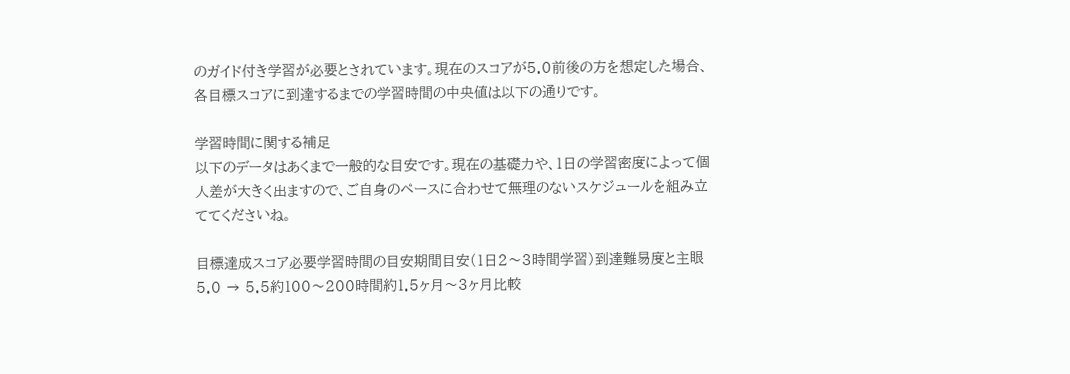のガイド付き学習が必要とされています。現在のスコアが5.0前後の方を想定した場合、各目標スコアに到達するまでの学習時間の中央値は以下の通りです。

学習時間に関する補足
以下のデータはあくまで一般的な目安です。現在の基礎力や、1日の学習密度によって個人差が大きく出ますので、ご自身のペースに合わせて無理のないスケジュールを組み立ててくださいね。

目標達成スコア必要学習時間の目安期間目安(1日2〜3時間学習)到達難易度と主眼
5.0 → 5.5約100〜200時間約1.5ヶ月〜3ヶ月比較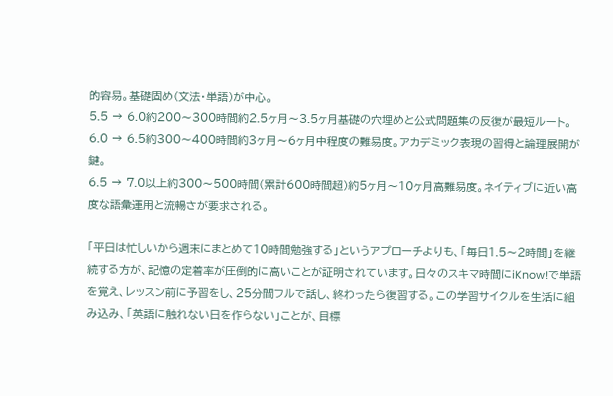的容易。基礎固め(文法・単語)が中心。
5.5 → 6.0約200〜300時間約2.5ヶ月〜3.5ヶ月基礎の穴埋めと公式問題集の反復が最短ルート。
6.0 → 6.5約300〜400時間約3ヶ月〜6ヶ月中程度の難易度。アカデミック表現の習得と論理展開が鍵。
6.5 → 7.0以上約300〜500時間(累計600時間超)約5ヶ月〜10ヶ月高難易度。ネイティブに近い高度な語彙運用と流暢さが要求される。

「平日は忙しいから週末にまとめて10時間勉強する」というアプローチよりも、「毎日1.5〜2時間」を継続する方が、記憶の定着率が圧倒的に高いことが証明されています。日々のスキマ時間にiKnow!で単語を覚え、レッスン前に予習をし、25分間フルで話し、終わったら復習する。この学習サイクルを生活に組み込み、「英語に触れない日を作らない」ことが、目標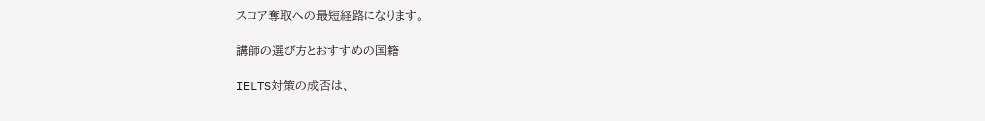スコア奪取への最短経路になります。

講師の選び方とおすすめの国籍

IELTS対策の成否は、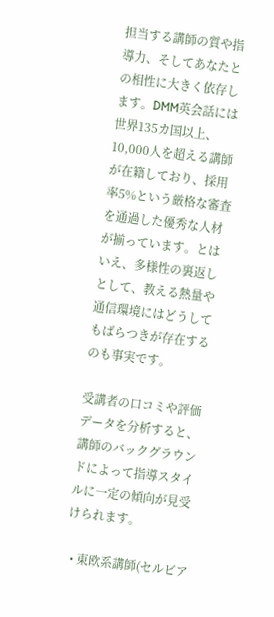担当する講師の質や指導力、そしてあなたとの相性に大きく依存します。DMM英会話には世界135カ国以上、10,000人を超える講師が在籍しており、採用率5%という厳格な審査を通過した優秀な人材が揃っています。とはいえ、多様性の裏返しとして、教える熱量や通信環境にはどうしてもばらつきが存在するのも事実です。

受講者の口コミや評価データを分析すると、講師のバックグラウンドによって指導スタイルに一定の傾向が見受けられます。

  • 東欧系講師(セルビア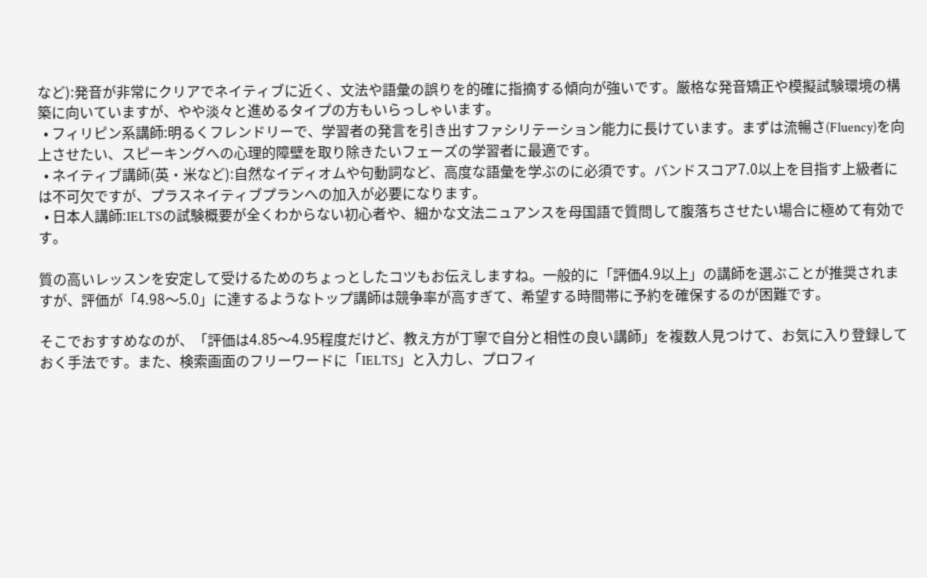など):発音が非常にクリアでネイティブに近く、文法や語彙の誤りを的確に指摘する傾向が強いです。厳格な発音矯正や模擬試験環境の構築に向いていますが、やや淡々と進めるタイプの方もいらっしゃいます。
  • フィリピン系講師:明るくフレンドリーで、学習者の発言を引き出すファシリテーション能力に長けています。まずは流暢さ(Fluency)を向上させたい、スピーキングへの心理的障壁を取り除きたいフェーズの学習者に最適です。
  • ネイティブ講師(英・米など):自然なイディオムや句動詞など、高度な語彙を学ぶのに必須です。バンドスコア7.0以上を目指す上級者には不可欠ですが、プラスネイティブプランへの加入が必要になります。
  • 日本人講師:IELTSの試験概要が全くわからない初心者や、細かな文法ニュアンスを母国語で質問して腹落ちさせたい場合に極めて有効です。

質の高いレッスンを安定して受けるためのちょっとしたコツもお伝えしますね。一般的に「評価4.9以上」の講師を選ぶことが推奨されますが、評価が「4.98〜5.0」に達するようなトップ講師は競争率が高すぎて、希望する時間帯に予約を確保するのが困難です。

そこでおすすめなのが、「評価は4.85〜4.95程度だけど、教え方が丁寧で自分と相性の良い講師」を複数人見つけて、お気に入り登録しておく手法です。また、検索画面のフリーワードに「IELTS」と入力し、プロフィ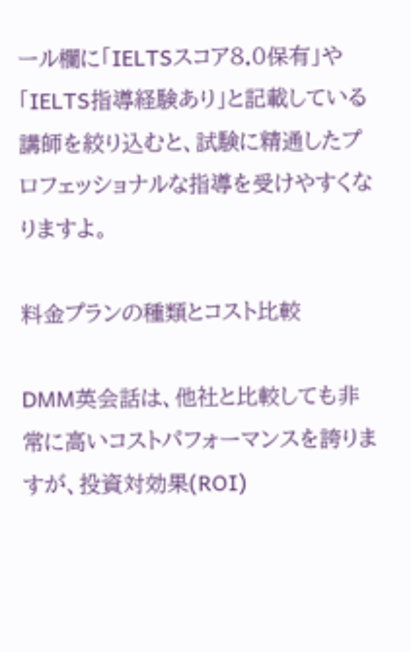ール欄に「IELTSスコア8.0保有」や「IELTS指導経験あり」と記載している講師を絞り込むと、試験に精通したプロフェッショナルな指導を受けやすくなりますよ。

料金プランの種類とコスト比較

DMM英会話は、他社と比較しても非常に高いコストパフォーマンスを誇りますが、投資対効果(ROI)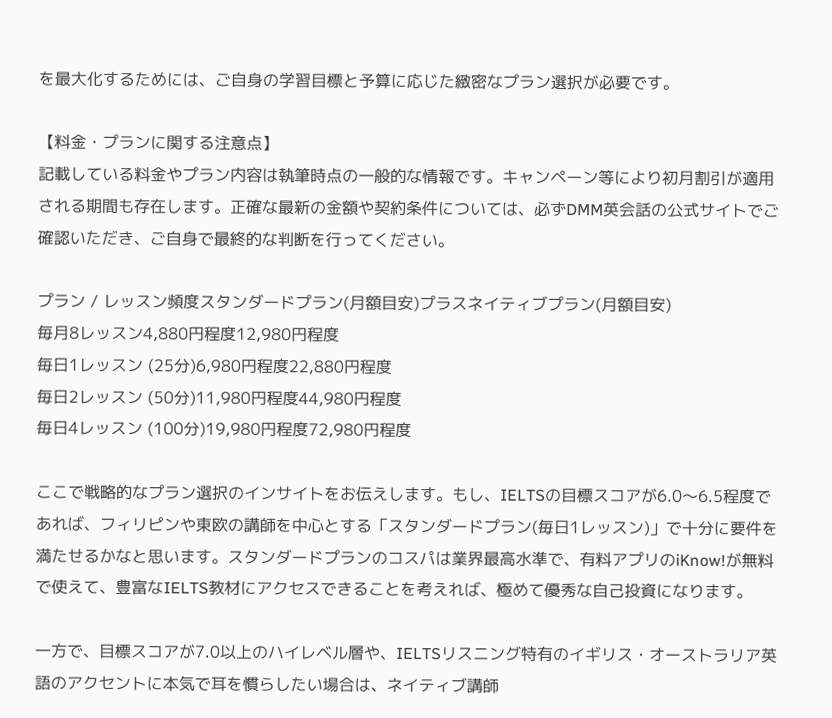を最大化するためには、ご自身の学習目標と予算に応じた緻密なプラン選択が必要です。

【料金・プランに関する注意点】
記載している料金やプラン内容は執筆時点の一般的な情報です。キャンペーン等により初月割引が適用される期間も存在します。正確な最新の金額や契約条件については、必ずDMM英会話の公式サイトでご確認いただき、ご自身で最終的な判断を行ってください。

プラン / レッスン頻度スタンダードプラン(月額目安)プラスネイティブプラン(月額目安)
毎月8レッスン4,880円程度12,980円程度
毎日1レッスン (25分)6,980円程度22,880円程度
毎日2レッスン (50分)11,980円程度44,980円程度
毎日4レッスン (100分)19,980円程度72,980円程度

ここで戦略的なプラン選択のインサイトをお伝えします。もし、IELTSの目標スコアが6.0〜6.5程度であれば、フィリピンや東欧の講師を中心とする「スタンダードプラン(毎日1レッスン)」で十分に要件を満たせるかなと思います。スタンダードプランのコスパは業界最高水準で、有料アプリのiKnow!が無料で使えて、豊富なIELTS教材にアクセスできることを考えれば、極めて優秀な自己投資になります。

一方で、目標スコアが7.0以上のハイレベル層や、IELTSリスニング特有のイギリス・オーストラリア英語のアクセントに本気で耳を慣らしたい場合は、ネイティブ講師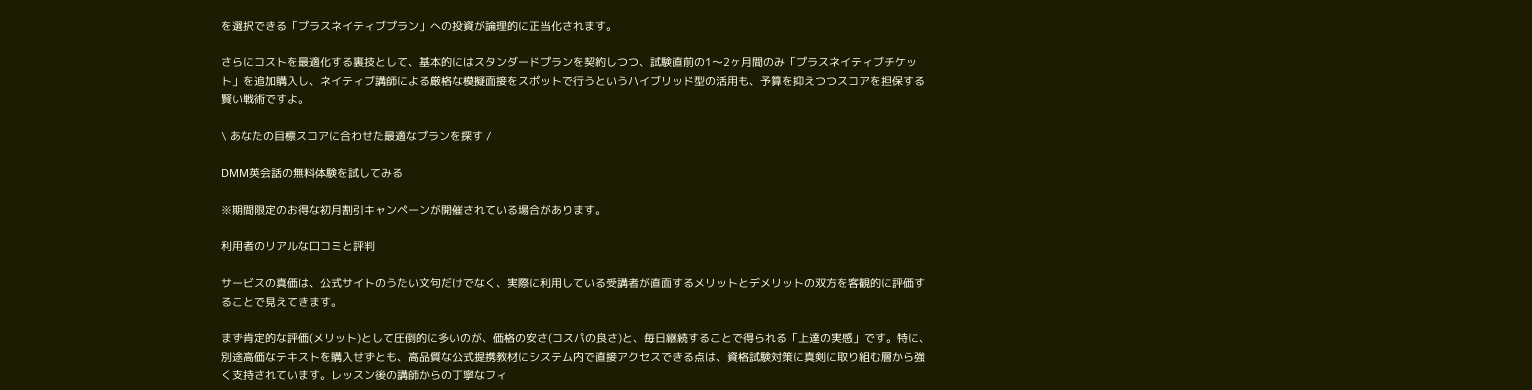を選択できる「プラスネイティブプラン」への投資が論理的に正当化されます。

さらにコストを最適化する裏技として、基本的にはスタンダードプランを契約しつつ、試験直前の1〜2ヶ月間のみ「プラスネイティブチケット」を追加購入し、ネイティブ講師による厳格な模擬面接をスポットで行うというハイブリッド型の活用も、予算を抑えつつスコアを担保する賢い戦術ですよ。

\ あなたの目標スコアに合わせた最適なプランを探す /

DMM英会話の無料体験を試してみる

※期間限定のお得な初月割引キャンペーンが開催されている場合があります。

利用者のリアルな口コミと評判

サービスの真価は、公式サイトのうたい文句だけでなく、実際に利用している受講者が直面するメリットとデメリットの双方を客観的に評価することで見えてきます。

まず肯定的な評価(メリット)として圧倒的に多いのが、価格の安さ(コスパの良さ)と、毎日継続することで得られる「上達の実感」です。特に、別途高価なテキストを購入せずとも、高品質な公式提携教材にシステム内で直接アクセスできる点は、資格試験対策に真剣に取り組む層から強く支持されています。レッスン後の講師からの丁寧なフィ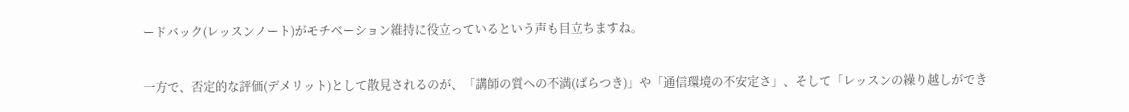ードバック(レッスンノート)がモチベーション維持に役立っているという声も目立ちますね。

一方で、否定的な評価(デメリット)として散見されるのが、「講師の質への不満(ばらつき)」や「通信環境の不安定さ」、そして「レッスンの繰り越しができ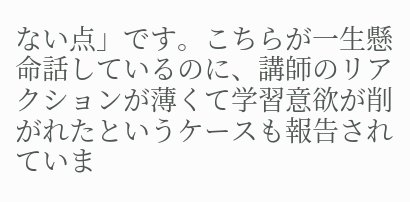ない点」です。こちらが一生懸命話しているのに、講師のリアクションが薄くて学習意欲が削がれたというケースも報告されていま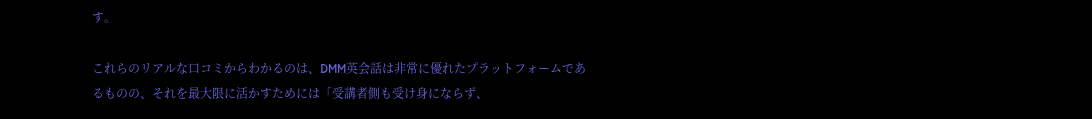す。

これらのリアルな口コミからわかるのは、DMM英会話は非常に優れたプラットフォームであるものの、それを最大限に活かすためには「受講者側も受け身にならず、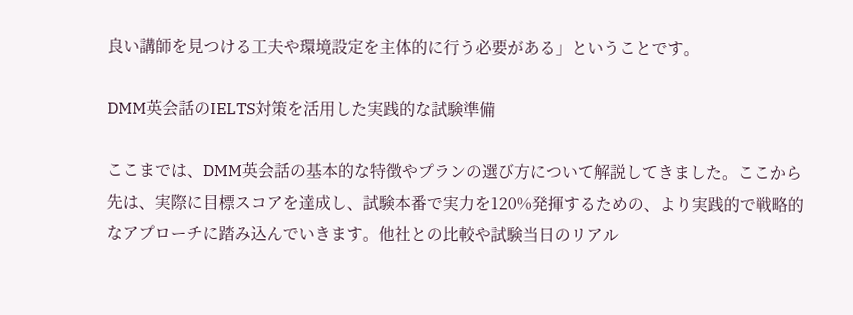良い講師を見つける工夫や環境設定を主体的に行う必要がある」ということです。

DMM英会話のIELTS対策を活用した実践的な試験準備

ここまでは、DMM英会話の基本的な特徴やプランの選び方について解説してきました。ここから先は、実際に目標スコアを達成し、試験本番で実力を120%発揮するための、より実践的で戦略的なアプローチに踏み込んでいきます。他社との比較や試験当日のリアル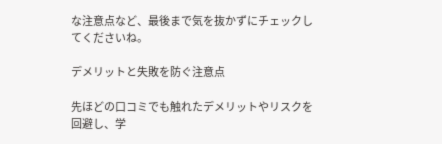な注意点など、最後まで気を抜かずにチェックしてくださいね。

デメリットと失敗を防ぐ注意点

先ほどの口コミでも触れたデメリットやリスクを回避し、学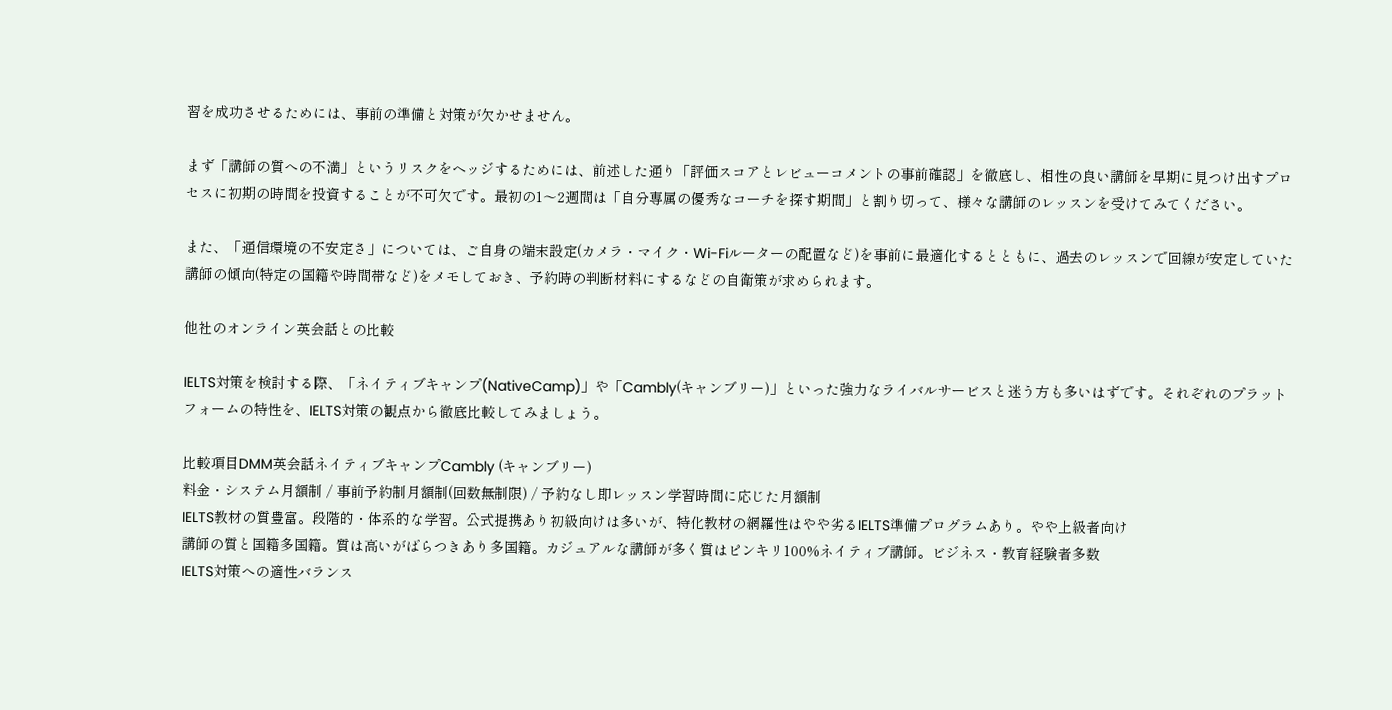習を成功させるためには、事前の準備と対策が欠かせません。

まず「講師の質への不満」というリスクをヘッジするためには、前述した通り「評価スコアとレビューコメントの事前確認」を徹底し、相性の良い講師を早期に見つけ出すプロセスに初期の時間を投資することが不可欠です。最初の1〜2週間は「自分専属の優秀なコーチを探す期間」と割り切って、様々な講師のレッスンを受けてみてください。

また、「通信環境の不安定さ」については、ご自身の端末設定(カメラ・マイク・Wi-Fiルーターの配置など)を事前に最適化するとともに、過去のレッスンで回線が安定していた講師の傾向(特定の国籍や時間帯など)をメモしておき、予約時の判断材料にするなどの自衛策が求められます。

他社のオンライン英会話との比較

IELTS対策を検討する際、「ネイティブキャンプ(NativeCamp)」や「Cambly(キャンブリー)」といった強力なライバルサービスと迷う方も多いはずです。それぞれのプラットフォームの特性を、IELTS対策の観点から徹底比較してみましょう。

比較項目DMM英会話ネイティブキャンプCambly (キャンブリー)
料金・システム月額制 / 事前予約制月額制(回数無制限) / 予約なし即レッスン学習時間に応じた月額制
IELTS教材の質豊富。段階的・体系的な学習。公式提携あり初級向けは多いが、特化教材の網羅性はやや劣るIELTS準備プログラムあり。やや上級者向け
講師の質と国籍多国籍。質は高いがばらつきあり多国籍。カジュアルな講師が多く質はピンキリ100%ネイティブ講師。ビジネス・教育経験者多数
IELTS対策への適性バランス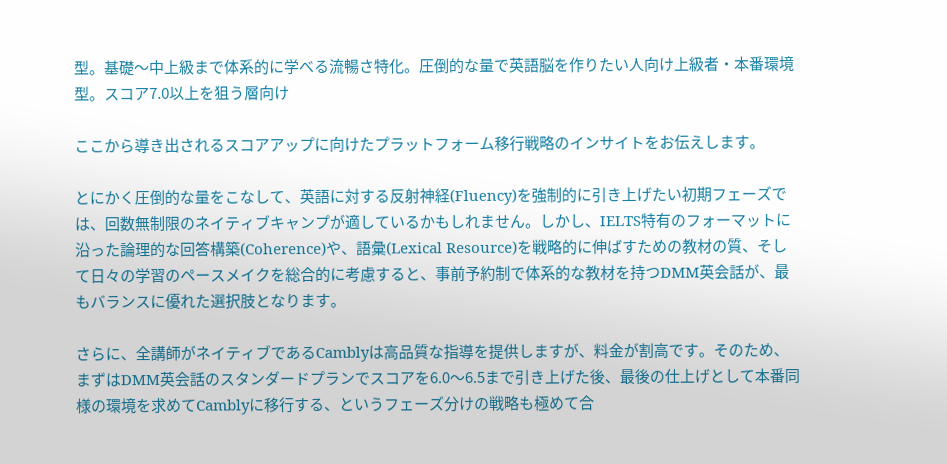型。基礎〜中上級まで体系的に学べる流暢さ特化。圧倒的な量で英語脳を作りたい人向け上級者・本番環境型。スコア7.0以上を狙う層向け

ここから導き出されるスコアアップに向けたプラットフォーム移行戦略のインサイトをお伝えします。

とにかく圧倒的な量をこなして、英語に対する反射神経(Fluency)を強制的に引き上げたい初期フェーズでは、回数無制限のネイティブキャンプが適しているかもしれません。しかし、IELTS特有のフォーマットに沿った論理的な回答構築(Coherence)や、語彙(Lexical Resource)を戦略的に伸ばすための教材の質、そして日々の学習のペースメイクを総合的に考慮すると、事前予約制で体系的な教材を持つDMM英会話が、最もバランスに優れた選択肢となります。

さらに、全講師がネイティブであるCamblyは高品質な指導を提供しますが、料金が割高です。そのため、まずはDMM英会話のスタンダードプランでスコアを6.0〜6.5まで引き上げた後、最後の仕上げとして本番同様の環境を求めてCamblyに移行する、というフェーズ分けの戦略も極めて合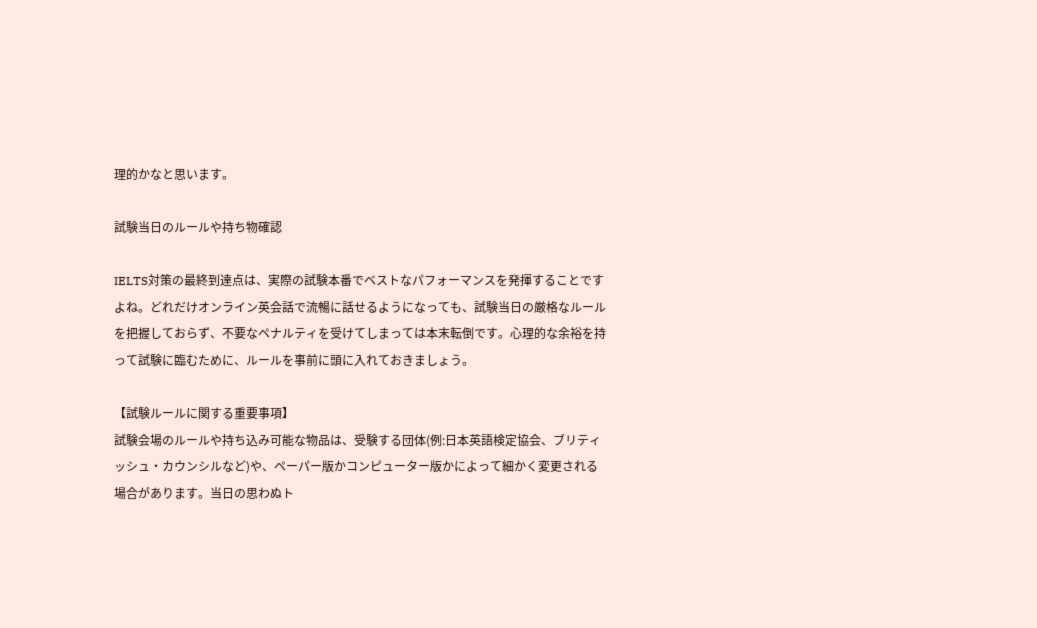理的かなと思います。

試験当日のルールや持ち物確認

IELTS対策の最終到達点は、実際の試験本番でベストなパフォーマンスを発揮することですよね。どれだけオンライン英会話で流暢に話せるようになっても、試験当日の厳格なルールを把握しておらず、不要なペナルティを受けてしまっては本末転倒です。心理的な余裕を持って試験に臨むために、ルールを事前に頭に入れておきましょう。

【試験ルールに関する重要事項】
試験会場のルールや持ち込み可能な物品は、受験する団体(例:日本英語検定協会、ブリティッシュ・カウンシルなど)や、ペーパー版かコンピューター版かによって細かく変更される場合があります。当日の思わぬト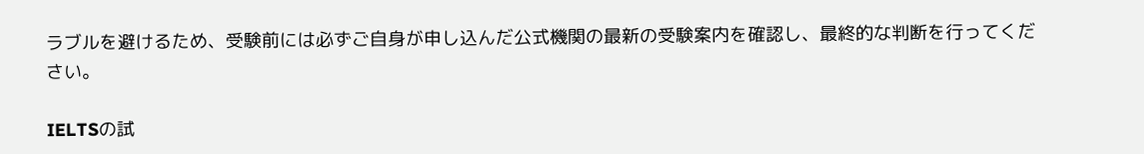ラブルを避けるため、受験前には必ずご自身が申し込んだ公式機関の最新の受験案内を確認し、最終的な判断を行ってください。

IELTSの試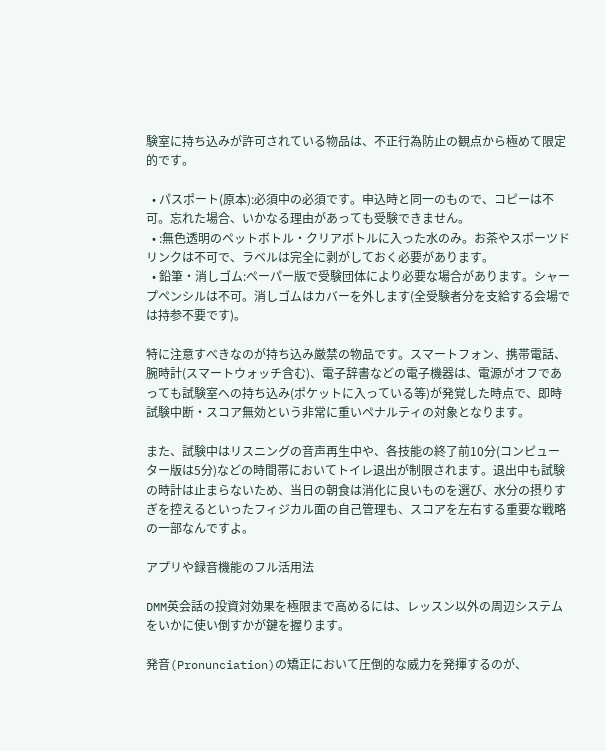験室に持ち込みが許可されている物品は、不正行為防止の観点から極めて限定的です。

  • パスポート(原本):必須中の必須です。申込時と同一のもので、コピーは不可。忘れた場合、いかなる理由があっても受験できません。
  • :無色透明のペットボトル・クリアボトルに入った水のみ。お茶やスポーツドリンクは不可で、ラベルは完全に剥がしておく必要があります。
  • 鉛筆・消しゴム:ペーパー版で受験団体により必要な場合があります。シャープペンシルは不可。消しゴムはカバーを外します(全受験者分を支給する会場では持参不要です)。

特に注意すべきなのが持ち込み厳禁の物品です。スマートフォン、携帯電話、腕時計(スマートウォッチ含む)、電子辞書などの電子機器は、電源がオフであっても試験室への持ち込み(ポケットに入っている等)が発覚した時点で、即時試験中断・スコア無効という非常に重いペナルティの対象となります。

また、試験中はリスニングの音声再生中や、各技能の終了前10分(コンピューター版は5分)などの時間帯においてトイレ退出が制限されます。退出中も試験の時計は止まらないため、当日の朝食は消化に良いものを選び、水分の摂りすぎを控えるといったフィジカル面の自己管理も、スコアを左右する重要な戦略の一部なんですよ。

アプリや録音機能のフル活用法

DMM英会話の投資対効果を極限まで高めるには、レッスン以外の周辺システムをいかに使い倒すかが鍵を握ります。

発音(Pronunciation)の矯正において圧倒的な威力を発揮するのが、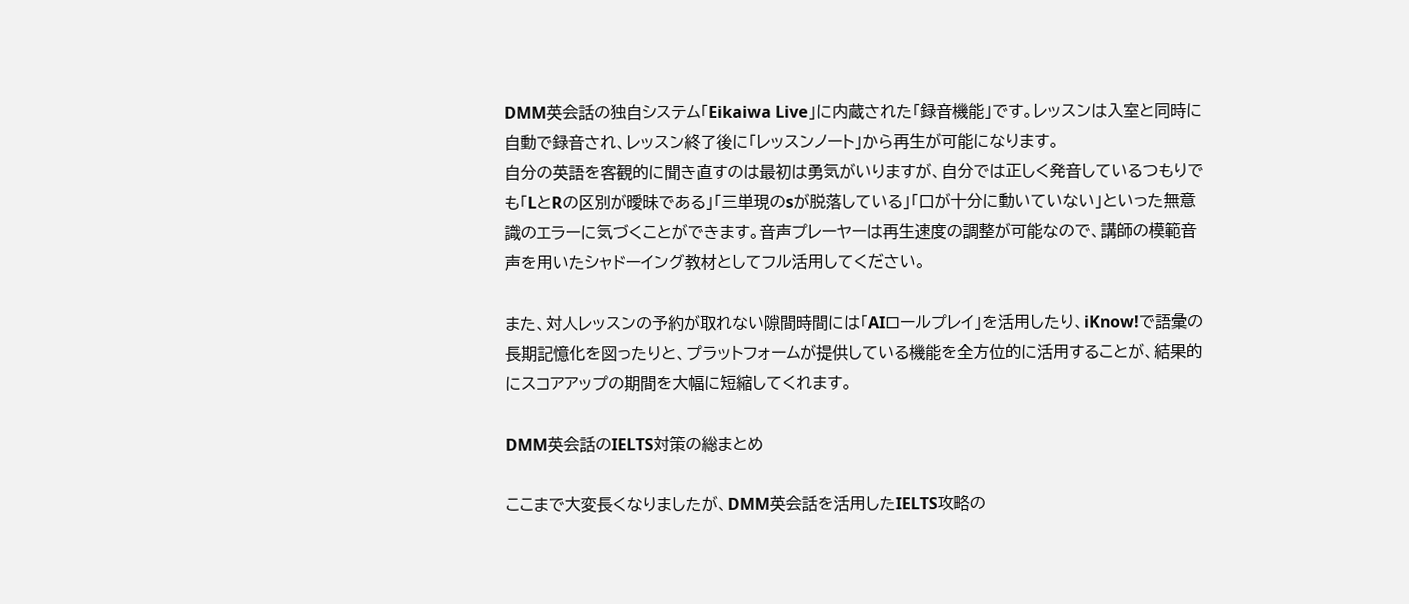DMM英会話の独自システム「Eikaiwa Live」に内蔵された「録音機能」です。レッスンは入室と同時に自動で録音され、レッスン終了後に「レッスンノート」から再生が可能になります。
自分の英語を客観的に聞き直すのは最初は勇気がいりますが、自分では正しく発音しているつもりでも「LとRの区別が曖昧である」「三単現のsが脱落している」「口が十分に動いていない」といった無意識のエラーに気づくことができます。音声プレーヤーは再生速度の調整が可能なので、講師の模範音声を用いたシャドーイング教材としてフル活用してください。

また、対人レッスンの予約が取れない隙間時間には「AIロールプレイ」を活用したり、iKnow!で語彙の長期記憶化を図ったりと、プラットフォームが提供している機能を全方位的に活用することが、結果的にスコアアップの期間を大幅に短縮してくれます。

DMM英会話のIELTS対策の総まとめ

ここまで大変長くなりましたが、DMM英会話を活用したIELTS攻略の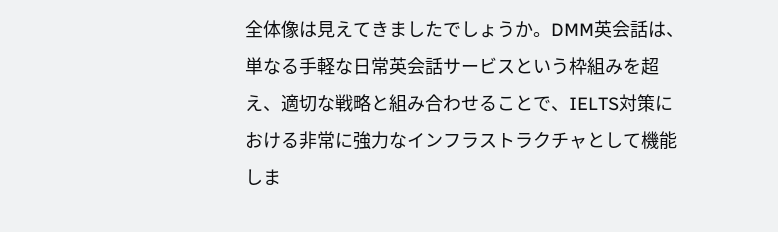全体像は見えてきましたでしょうか。DMM英会話は、単なる手軽な日常英会話サービスという枠組みを超え、適切な戦略と組み合わせることで、IELTS対策における非常に強力なインフラストラクチャとして機能しま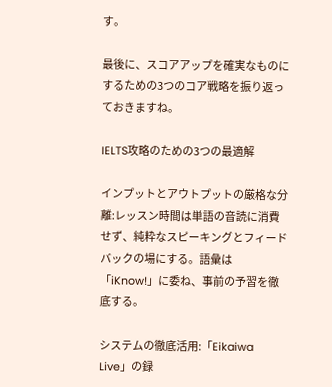す。

最後に、スコアアップを確実なものにするための3つのコア戦略を振り返っておきますね。

IELTS攻略のための3つの最適解

インプットとアウトプットの厳格な分離:レッスン時間は単語の音読に消費せず、純粋なスピーキングとフィードバックの場にする。語彙は「iKnow!」に委ね、事前の予習を徹底する。

システムの徹底活用:「Eikaiwa Live」の録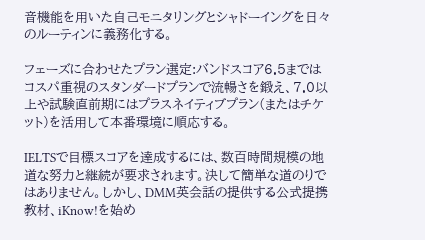音機能を用いた自己モニタリングとシャドーイングを日々のルーティンに義務化する。

フェーズに合わせたプラン選定:バンドスコア6.5まではコスパ重視のスタンダードプランで流暢さを鍛え、7.0以上や試験直前期にはプラスネイティブプラン(またはチケット)を活用して本番環境に順応する。

IELTSで目標スコアを達成するには、数百時間規模の地道な努力と継続が要求されます。決して簡単な道のりではありません。しかし、DMM英会話の提供する公式提携教材、iKnow!を始め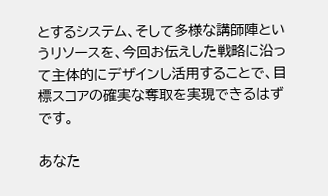とするシステム、そして多様な講師陣というリソースを、今回お伝えした戦略に沿って主体的にデザインし活用することで、目標スコアの確実な奪取を実現できるはずです。

あなた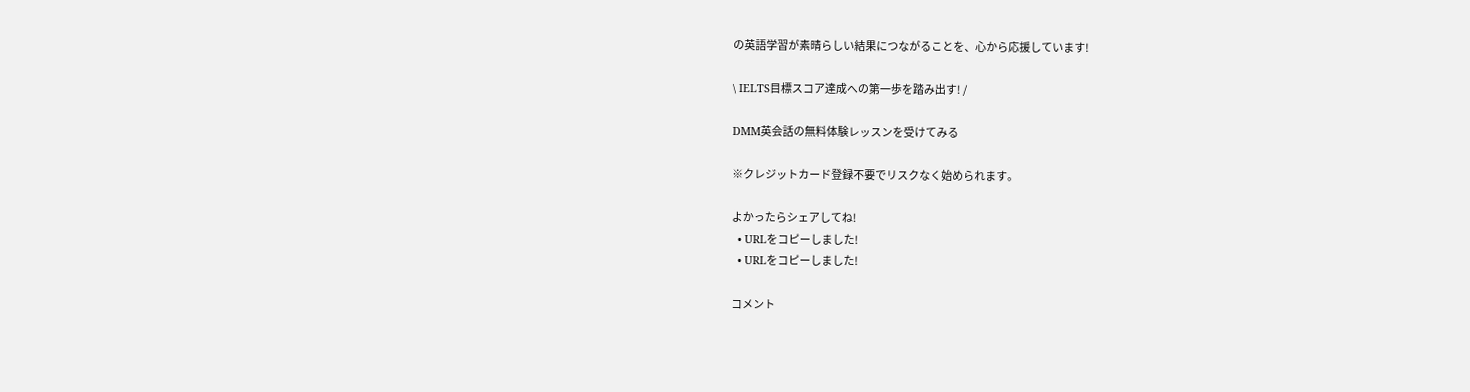の英語学習が素晴らしい結果につながることを、心から応援しています!

\ IELTS目標スコア達成への第一歩を踏み出す! /

DMM英会話の無料体験レッスンを受けてみる

※クレジットカード登録不要でリスクなく始められます。

よかったらシェアしてね!
  • URLをコピーしました!
  • URLをコピーしました!

コメント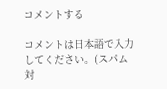コメントする

コメントは日本語で入力してください。(スパム対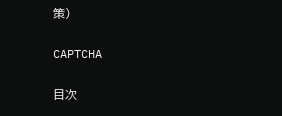策)

CAPTCHA

目次